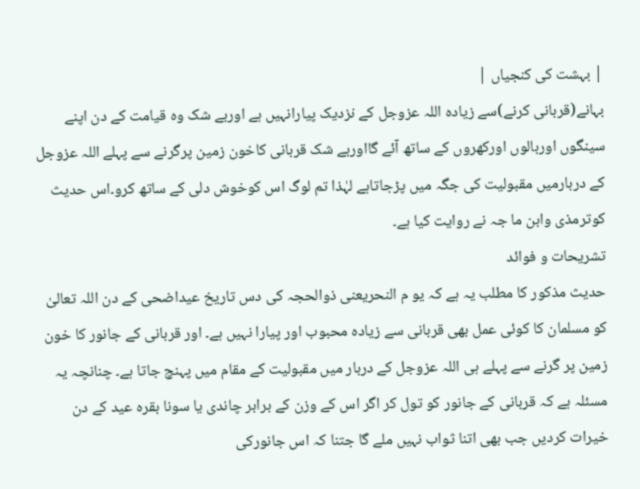| بہشت کی کنجیاں |
بہانے(قربانی کرنے)سے زیادہ اللہ عزوجل کے نزدیک پیارانہیں ہے اوربے شک وہ قیامت کے دن اپنے سینگوں اوربالوں اورکھروں کے ساتھ آئے گااوربے شک قربانی کاخون زمین پرگرنے سے پہلے اللہ عزوجل کے دربارمیں مقبولیت کی جگہ میں پڑجاتاہے لہٰذا تم لوگ اس کوخوش دلی کے ساتھ کرو۔اس حدیث کوترمذی وابن ما جہ نے روایت کیا ہے۔
تشریحات و فوائد
حدیث مذکور کا مطلب یہ ہے کہ یو م النحریعنی ذوالحجہ کی دس تاریخ عیداضحی کے دن اللہ تعالیٰ کو مسلمان کا کوئی عمل بھی قربانی سے زیادہ محبوب اور پیارا نہیں ہے۔ اور قربانی کے جانور کا خون زمین پر گرنے سے پہلے ہی اللہ عزوجل کے دربار میں مقبولیت کے مقام میں پہنچ جاتا ہے۔ چنانچہ یہ مسئلہ ہے کہ قربانی کے جانور کو تول کر اگر اس کے وزن کے برابر چاندی یا سونا بقرہ عید کے دن خیرات کردیں جب بھی اتنا ثواب نہیں ملے گا جتنا کہ اس جانورکی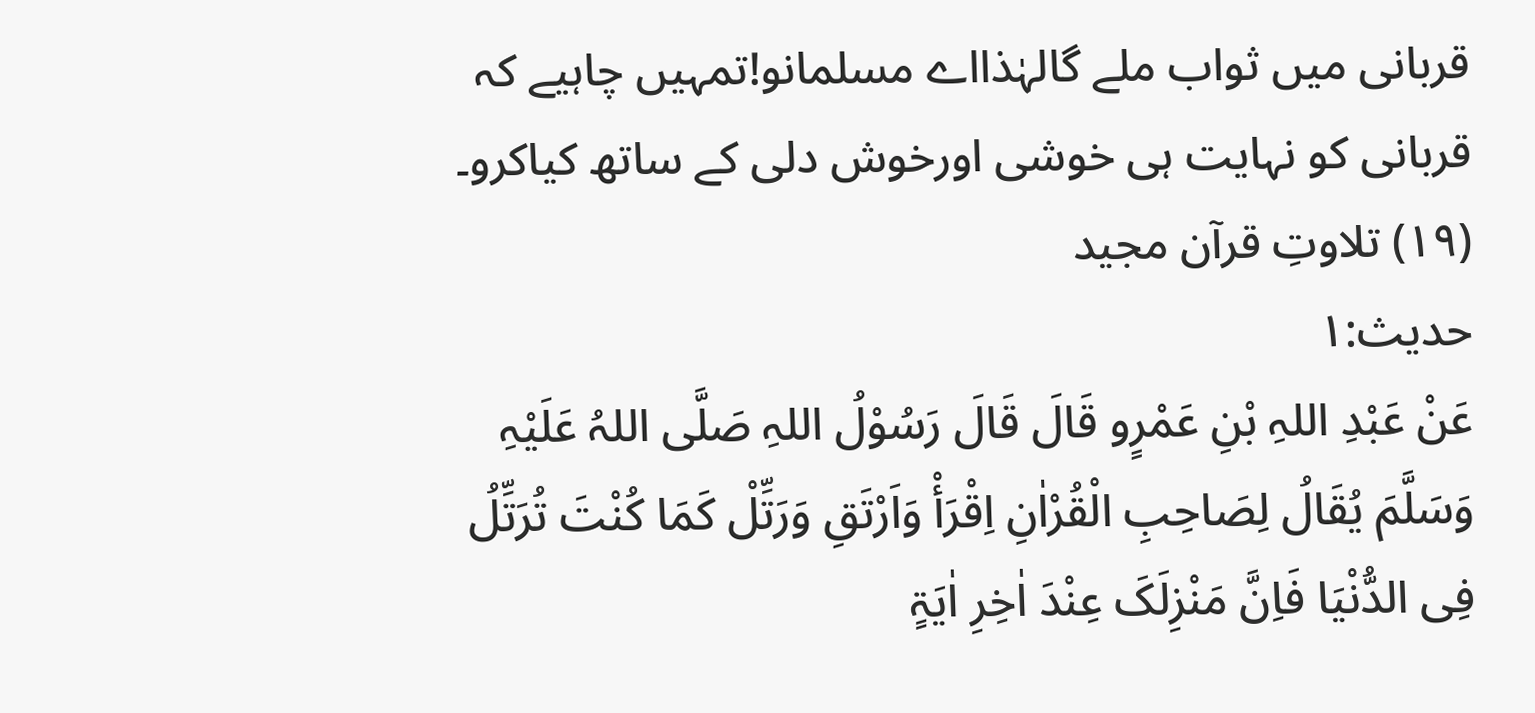قربانی میں ثواب ملے گالہٰذااے مسلمانو!تمہیں چاہیے کہ قربانی کو نہایت ہی خوشی اورخوش دلی کے ساتھ کیاکرو۔
(۱۹) تلاوتِ قرآن مجید
حدیث:۱
عَنْ عَبْدِ اللہِ بْنِ عَمْرٍو قَالَ قَالَ رَسُوْلُ اللہِ صَلَّی اللہُ عَلَیْہِ وَسَلَّمَ یُقَالُ لِصَاحِبِ الْقُرْاٰنِ اِقْرَأْ وَاَرْتَقِ وَرَتِّلْ کَمَا کُنْتَ تُرَتِّلُ فِی الدُّنْیَا فَاِنَّ مَنْزِلَکَ عِنْدَ اٰخِرِ اٰیَۃٍ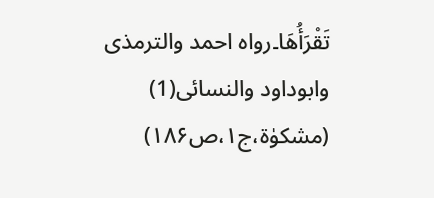تَقْرَأُھَا۔رواہ احمد والترمذی وابوداود والنسائی(1)
(مشکوٰۃ،ج۱،ص۱۸۶)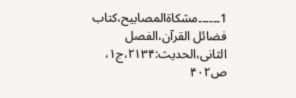1۔۔۔۔۔۔مشکاۃالمصابیح،کتاب فضائل القرآن،الفصل الثانی،الحدیث:۲۱۳۴،ج۱، ص۴۰۲